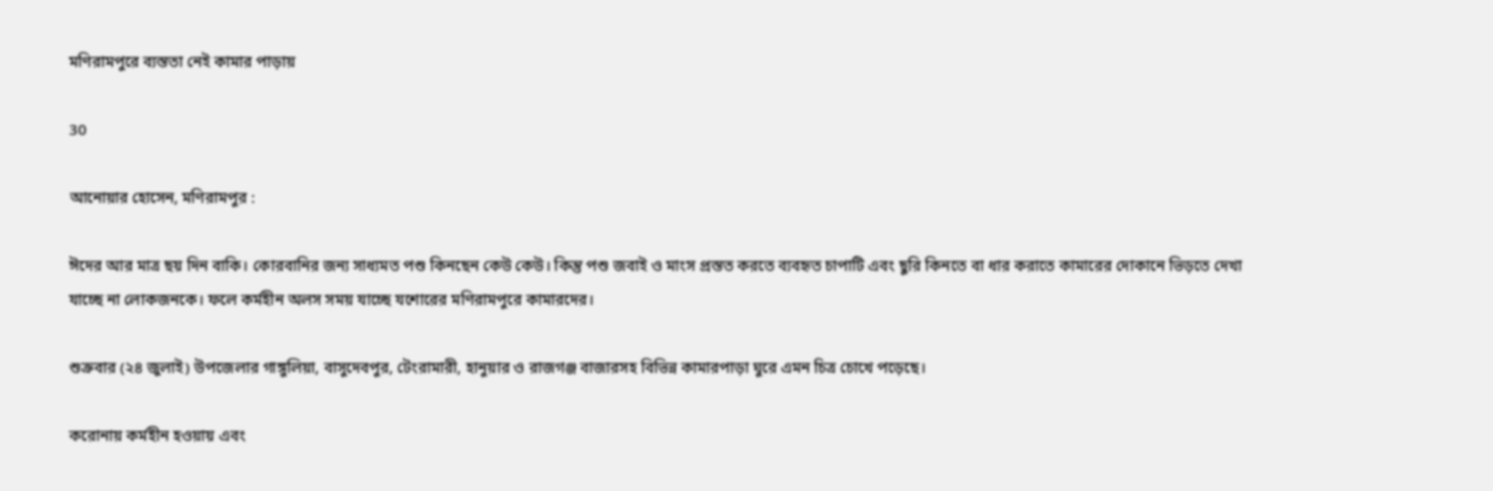মণিরামপুরে ব্যস্ততা নেই কামার পাড়ায়

30

আনোয়ার হোসেন, মণিরামপুর :

ঈদের আর মাত্র ছয় দিন বাকি। কোরবানির জন্য সাধ্যমত পশু কিনছেন কেউ কেউ। কিন্তু পশু জবাই ও মাংস প্রস্তত করতে ব্যবহৃত চাপাটি এবং ছুরি কিনতে বা ধার করাতে কামারের দোকানে ভিড়তে দেখা যাচ্ছে না লোকজনকে। ফলে কর্মহীন অলস সময় যাচ্ছে যশোরের মণিরামপুরে কামারদের।

শুক্রবার (২৪ জুলাই) উপজেলার গাঙ্গুলিয়া, বাসুদেবপুর, টেংরামারী, হানুয়ার ও রাজগঞ্জ বাজারসহ বিভিন্ন কামারপাড়া ঘুরে এমন চিত্র চোখে পড়েছে।

করোনায় কর্মহীন হওয়ায় এবং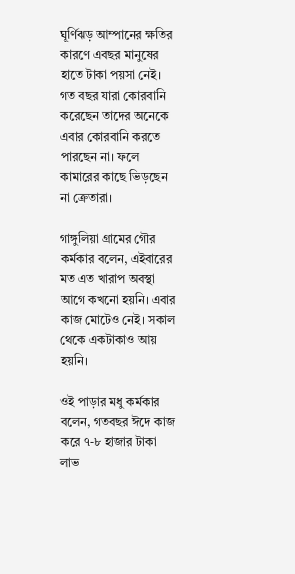ঘূর্ণিঝড় আম্পানের ক্ষতির কারণে এবছর মানুষের হাতে টাকা পয়সা নেই। গত বছর যারা কোরবানি করেছেন তাদের অনেকে এবার কোরবানি করতে পারছেন না। ফলে কামারের কাছে ভিড়ছেন না ক্রেতারা।

গাঙ্গুলিয়া গ্রামের গৌর কর্মকার বলেন, এইবারের মত এত খারাপ অবস্থা আগে কখনো হয়নি। এবার কাজ মোটেও নেই। সকাল থেকে একটাকাও আয় হয়নি।

ওই পাড়ার মধু কর্মকার বলেন, গতবছর ঈদে কাজ করে ৭-৮ হাজার টাকা লাভ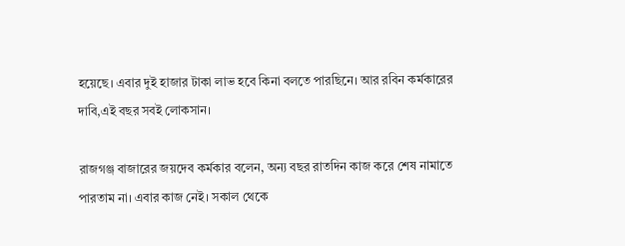হয়েছে। এবার দুই হাজার টাকা লাভ হবে কিনা বলতে পারছিনে। আর রবিন কর্মকারের দাবি,এই বছর সবই লোকসান।

রাজগঞ্জ বাজারের জয়দেব কর্মকার বলেন, অন্য বছর রাতদিন কাজ করে শেষ নামাতে পারতাম না। এবার কাজ নেই। সকাল থেকে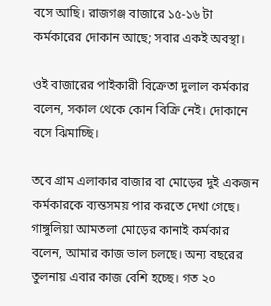বসে আছি। রাজগঞ্জ বাজারে ১৫-১৬ টা কর্মকারের দোকান আছে; সবার একই অবস্থা।

ওই বাজারের পাইকারী বিক্রেতা দুলাল কর্মকার বলেন, সকাল থেকে কোন বিক্রি নেই। দোকানে বসে ঝিমাচ্ছি।

তবে গ্রাম এলাকার বাজার বা মোড়ের দুই একজন কর্মকারকে ব্যস্তসময় পার করতে দেখা গেছে। গাঙ্গুলিয়া আমতলা মোড়ের কানাই কর্মকার বলেন, আমার কাজ ভাল চলছে। অন্য বছরের তুলনায় এবার কাজ বেশি হচ্ছে। গত ২০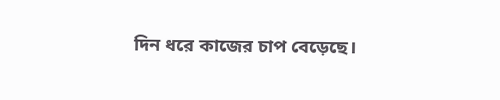দিন ধরে কাজের চাপ বেড়েছে।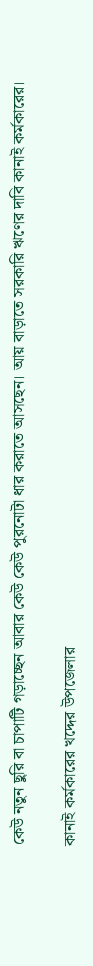কেউ নতুন ছুরি বা চাপাটি গড়াচ্ছেন আবার কেউ কেউ পুরনোটা ধার করাতে আসছেন। আয় বাড়াতে সরকারি ঋণের দাবি কানাই কর্মকারের।

কানাই কর্মকারের খদ্দের উপজেলার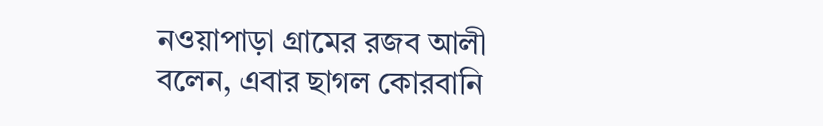নওয়াপাড়া গ্রামের রজব আলী বলেন, এবার ছাগল কোরবানি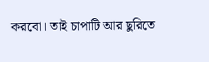করবো। তাই চাপাটি আর ছুরিতে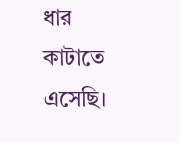ধার কাটাতে এসেছি।